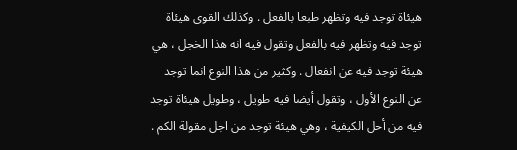هيئاة توجد فيه وتظهر طبعا بالفعل . وكذلك القوى هيئاة توجد فيه وتظهر فيه بالفعل وتقول فيه انه هذا الخجل ، هي هيئة توجد فيه عن انفعال . وكثير من هذا النوع انما توجد عن النوع الأول ، وتقول أيضا فيه طويل ، وطويل هيئاة توجد فيه من أحل الكيفية ، وهي هيئة توجد من اجل مقولة الكم .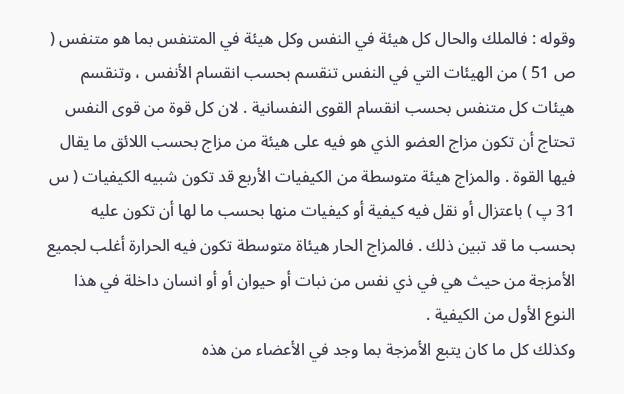وقوله : فالملك والحال كل هيئة في النفس وكل هيئة في المتنفس بما هو متنفس ( ص 51 ) من الهيئات التي في النفس تنقسم بحسب انقسام الأنفس ، وتنقسم هيئات كل متنفس بحسب انقسام القوى النفسانية . لان كل قوة من قوى النفس تحتاج أن تكون مزاج العضو الذي هو فيه على هيئة من مزاج بحسب اللائق ما يقال فيها القوة . والمزاج هيئة متوسطة من الكيفيات الأربع قد تكون شبيه الكيفيات ( س 31 پ ) باعتزال أو نقل فيه كيفية أو كيفيات منها بحسب ما لها أن تكون عليه بحسب ما قد تبين ذلك . فالمزاج الحار هيئاة متوسطة تكون فيه الحرارة أغلب لجميع الأمزجة من حيث هي في ذي نفس من نبات أو حيوان أو أو انسان داخلة في هذا النوع الأول من الكيفية .
وكذلك كل ما كان يتبع الأمزجة بما وجد في الأعضاء من هذه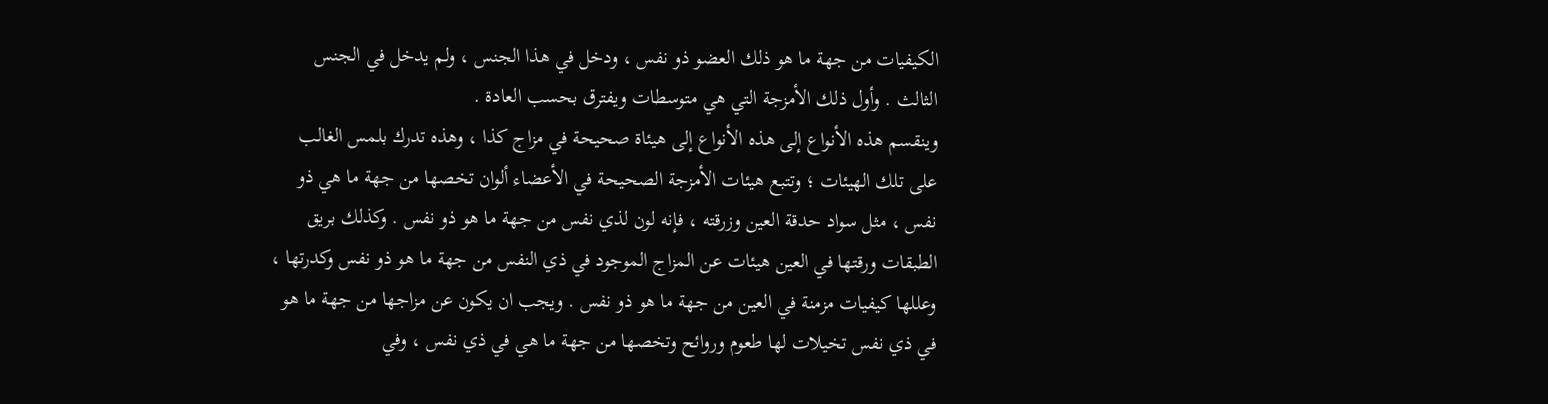الكيفيات من جهة ما هو ذلك العضو ذو نفس ، ودخل في هذا الجنس ، ولم يدخل في الجنس الثالث . وأول ذلك الأمزجة التي هي متوسطات ويفترق بحسب العادة .
وينقسم هذه الأنواع إلى هذه الأنواع إلى هيئاة صحيحة في مزاج كذا ، وهذه تدرك بلمس الغالب على تلك الهيئات ؛ وتتبع هيئات الأمزجة الصحيحة في الأعضاء ألوان تخصها من جهة ما هي ذو نفس ، مثل سواد حدقة العين وزرقته ، فإنه لون لذي نفس من جهة ما هو ذو نفس . وكذلك بريق الطبقات ورقتها في العين هيئات عن المزاج الموجود في ذي النفس من جهة ما هو ذو نفس وكدرتها ، وعللها كيفيات مزمنة في العين من جهة ما هو ذو نفس . ويجب ان يكون عن مزاجها من جهة ما هو في ذي نفس تخيلات لها طعوم وروائح وتخصها من جهة ما هي في ذي نفس ، وفي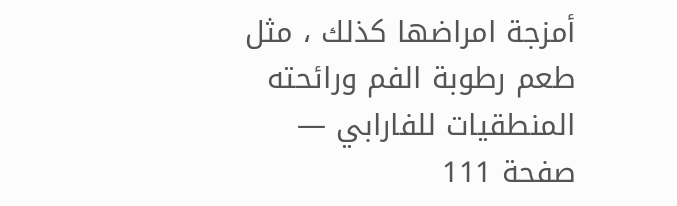أمزجة امراضها كذلك ، مثل طعم رطوبة الفم ورائحته
المنطقيات للفارابي — صفحة 111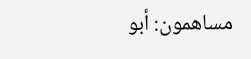مساهمون: أبو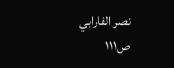نصر الفارابي
ص١١١